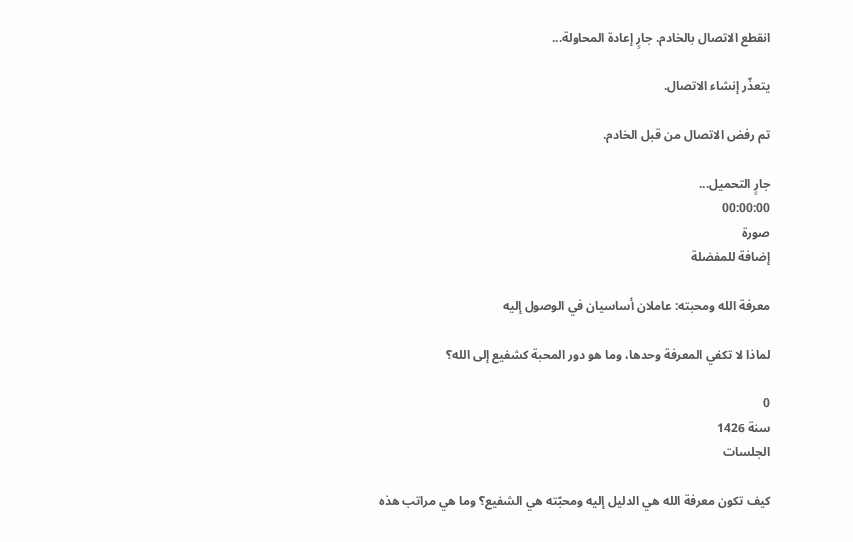انقطع الاتصال بالخادم. جارٍ إعادة المحاولة...

يتعذّر إنشاء الاتصال.

تم رفض الاتصال من قبل الخادم.

جارٍ التحميل...
00:00:00
صورة
إضافة للمفضلة

معرفة الله ومحبته: عاملان أساسيان في الوصول إليه

لماذا لا تكفي المعرفة وحدها، وما هو دور المحبة كشفيع إلى الله؟

0
سنة 1426
الجلسات

كيف تكون معرفة الله هي الدليل إليه ومحبّته هي الشفيع؟ وما هي مراتب هذه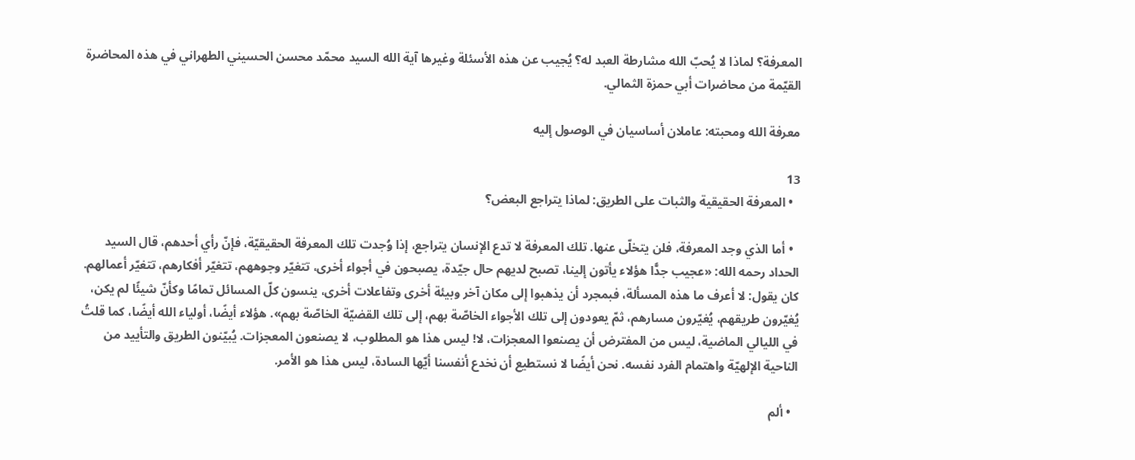المعرفة؟ لماذا لا يُحبّ الله مشارطة العبد له؟ يُجيب عن هذه الأسئلة وغيرها آية الله السيد محمّد محسن الحسيني الطهراني في هذه المحاضرة القيّمة من محاضرات أبي حمزة الثمالي.

معرفة الله ومحبته: عاملان أساسيان في الوصول إليه

13
  • المعرفة الحقيقية والثبات على الطريق: لماذا يتراجع البعض؟

  • أما الذي وجد المعرفة، فلن يتخلّى عنها. تلك المعرفة لا تدع الإنسان يتراجع، إذا وُجدت تلك المعرفة الحقيقيّة، فإنّ رأي أحدهم، قال السيد الحداد رحمه الله: «عجيب جدًّا هؤلاء يأتون إلينا، تصبح لديهم حال جيّدة، يصبحون في أجواء أخرى، تتغيّر وجوههم، تتغيّر أفكارهم، تتغيّر أعمالهم. كان يقول: لا أعرف ما هذه المسألة، فبمجرد أن يذهبوا إلى مكان آخر وبيئة أخرى وتفاعلات أخرى، ينسون كلّ المسائل تمامًا وكأنّ شيئًا لم يكن، يُغيّرون طريقهم، يُغيّرون مسارهم، ثمّ يعودون إلى تلك الأجواء الخاصّة بهم، إلى تلك القضيّة الخاصّة بهم». هؤلاء أيضًا، أولياء الله أيضًا، كما قلتُ في الليالي الماضية، ليس من المفترض أن يصنعوا المعجزات، لا! ليس هذا هو المطلوب، لا يصنعون المعجزات. يُبيّنون الطريق والتأييد من الناحية الإلهيّة واهتمام الفرد نفسه. نحن أيضًا لا نستطيع أن نخدع أنفسنا أيّها السادة، ليس هذا هو الأمر.

  • ألم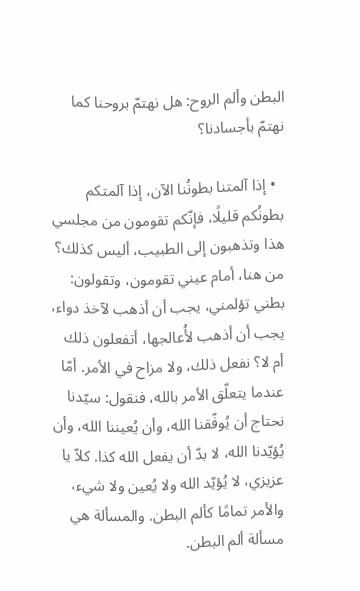البطن وألم الروح: هل نهتمّ بروحنا كما نهتمّ بأجسادنا؟

  • إذا آلمتنا بطونُنا الآن، إذا آلمتكم بطونُكم قليلًا، فإنّكم تقومون من مجلسي هذا وتذهبون إلى الطبيب، أليس كذلك؟ من هنا، أمام عيني تقومون، وتقولون: بطني تؤلمني، يجب أن أذهب لآخذ دواء، يجب أن أذهب لأُعالجها، أتفعلون ذلك أم لا؟ نفعل ذلك، ولا مزاح في الأمر. أمّا عندما يتعلّق الأمر بالله، فنقول: سيّدنا نحتاج أن يُوفّقنا الله، وأن يُعيننا الله، وأن يُؤيّدنا الله، لا بدّ أن يفعل الله كذا. كلاّ يا عزيزي، لا يُؤيّد الله ولا يُعين ولا شيء، والأمر تمامًا كألم البطن. والمسألة هي مسألة ألم البطن.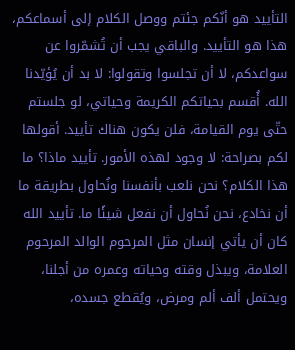التأييد هو أنّكم جئتم ووصل الكلام إلى أسماعكم، هذا هو التأييد. والباقي يجب أن تُشمّروا عن سواعدكم، لا أن تجلسوا وتقولوا: لا بد أن يُؤيّدنا الله. أُقسم بحياتكم الكريمة وحياتي، لو جلستم حتّى يوم القيامة، فلن يكون هناك تأييد. أقولها لكم بصراحة: لا وجود لهذه الأمور. تأييد ماذا؟ ما هذا الكلام؟ نحن نلعب بأنفسنا ونُحاول بطريقة ما أن نخادع، نحن نُحاول أن نفعل شيئًا ما. تأييد الله كان أن يأتي إنسان مثل المرحوم الوالد المرحوم العلامة، ويبذل وقته وحياته وعمره من أجلنا، ويحتمل ألف ألم ومرض، ويُقطع جسده،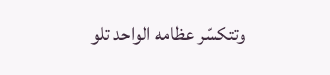وتتكسّر عظامه الواحد تلو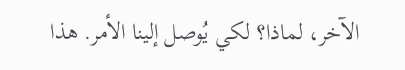الآخر، لماذا؟ لكي يُوصل إلينا الأمر. هذا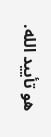هو تأييد الله.